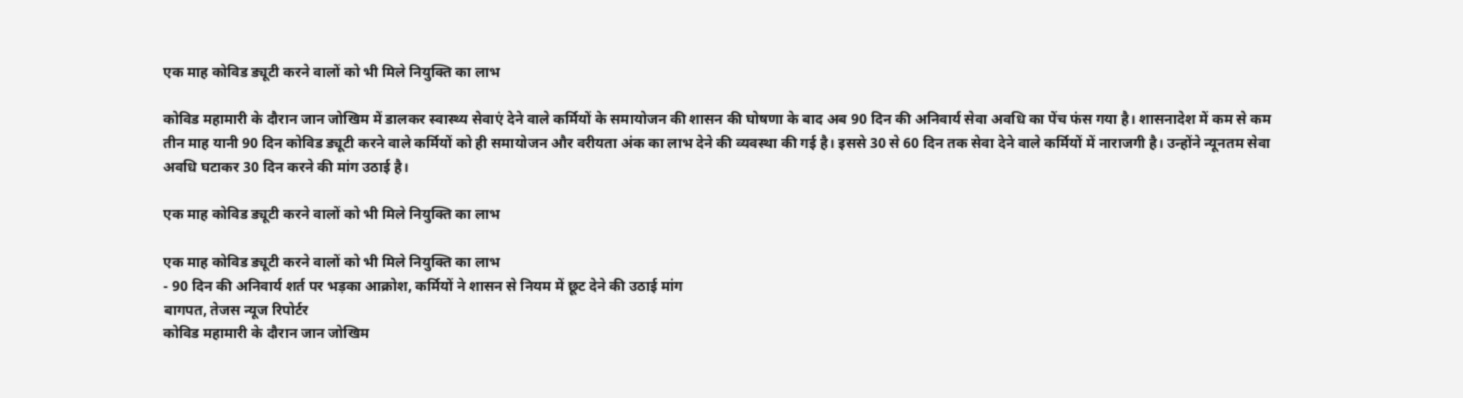एक माह कोविड ड्यूटी करने वालों को भी मिले नियुक्ति का लाभ

कोविड महामारी के दौरान जान जोखिम में डालकर स्वास्थ्य सेवाएं देने वाले कर्मियों के समायोजन की शासन की घोषणा के बाद अब 90 दिन की अनिवार्य सेवा अवधि का पेंच फंस गया है। शासनादेश में कम से कम तीन माह यानी 90 दिन कोविड ड्यूटी करने वाले कर्मियों को ही समायोजन और वरीयता अंक का लाभ देने की व्यवस्था की गई है। इससे 30 से 60 दिन तक सेवा देने वाले कर्मियों में नाराजगी है। उन्होंने न्यूनतम सेवा अवधि घटाकर 30 दिन करने की मांग उठाई है।

एक माह कोविड ड्यूटी करने वालों को भी मिले नियुक्ति का लाभ

एक माह कोविड ड्यूटी करने वालों को भी मिले नियुक्ति का लाभ
- 90 दिन की अनिवार्य शर्त पर भड़का आक्रोश, कर्मियों ने शासन से नियम में छूट देने की उठाई मांग
बागपत, तेजस न्यूज रिपोर्टर
कोविड महामारी के दौरान जान जोखिम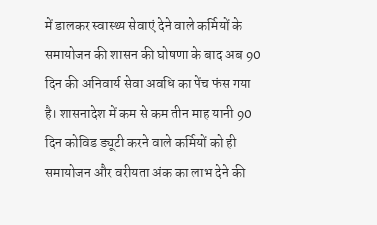में डालकर स्वास्थ्य सेवाएं देने वाले कर्मियों के समायोजन की शासन की घोषणा के बाद अब 90 दिन की अनिवार्य सेवा अवधि का पेंच फंस गया है। शासनादेश में कम से कम तीन माह यानी 90 दिन कोविड ड्यूटी करने वाले कर्मियों को ही समायोजन और वरीयता अंक का लाभ देने की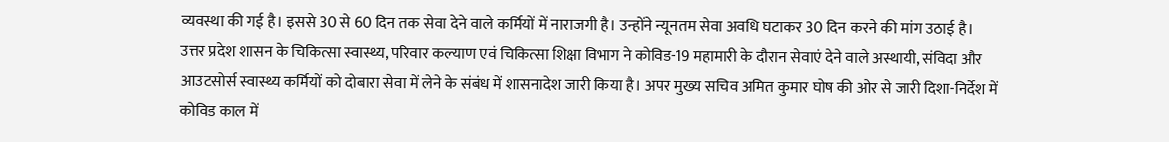व्यवस्था की गई है। इससे 30 से 60 दिन तक सेवा देने वाले कर्मियों में नाराजगी है। उन्होंने न्यूनतम सेवा अवधि घटाकर 30 दिन करने की मांग उठाई है।
उत्तर प्रदेश शासन के चिकित्सा स्वास्थ्य, परिवार कल्याण एवं चिकित्सा शिक्षा विभाग ने कोविड-19 महामारी के दौरान सेवाएं देने वाले अस्थायी, संविदा और आउटसोर्स स्वास्थ्य कर्मियों को दोबारा सेवा में लेने के संबंध में शासनादेश जारी किया है। अपर मुख्य सचिव अमित कुमार घोष की ओर से जारी दिशा-निर्देश में कोविड काल में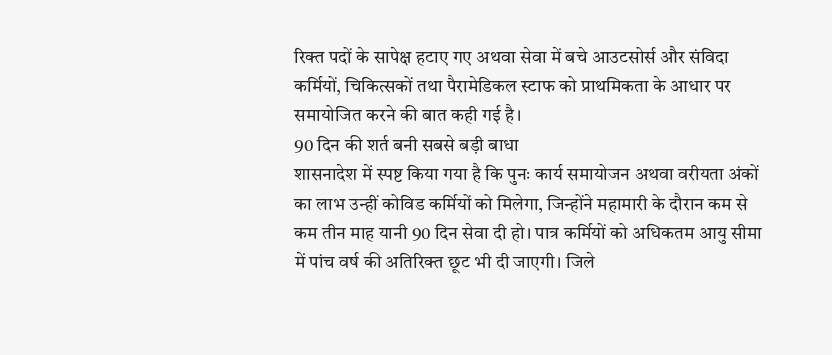रिक्त पदों के सापेक्ष हटाए गए अथवा सेवा में बचे आउटसोर्स और संविदा कर्मियों, चिकित्सकों तथा पैरामेडिकल स्टाफ को प्राथमिकता के आधार पर समायोजित करने की बात कही गई है।
90 दिन की शर्त बनी सबसे बड़ी बाधा
शासनादेश में स्पष्ट किया गया है कि पुनः कार्य समायोजन अथवा वरीयता अंकों का लाभ उन्हीं कोविड कर्मियों को मिलेगा, जिन्होंने महामारी के दौरान कम से कम तीन माह यानी 90 दिन सेवा दी हो। पात्र कर्मियों को अधिकतम आयु सीमा में पांच वर्ष की अतिरिक्त छूट भी दी जाएगी। जिले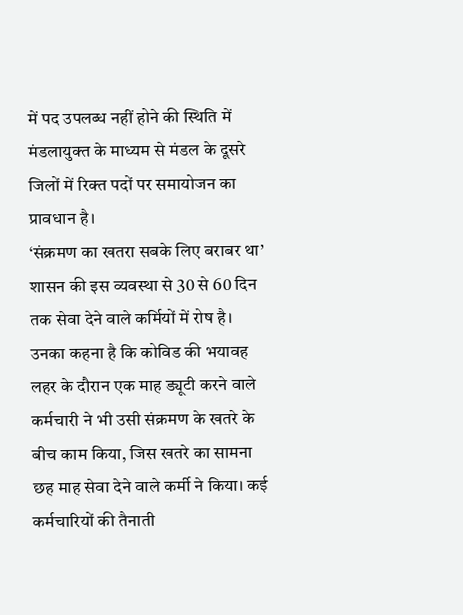में पद उपलब्ध नहीं होने की स्थिति में मंडलायुक्त के माध्यम से मंडल के दूसरे जिलों में रिक्त पदों पर समायोजन का प्रावधान है।
‘संक्रमण का खतरा सबके लिए बराबर था’
शासन की इस व्यवस्था से 30 से 60 दिन तक सेवा देने वाले कर्मियों में रोष है। उनका कहना है कि कोविड की भयावह लहर के दौरान एक माह ड्यूटी करने वाले कर्मचारी ने भी उसी संक्रमण के खतरे के बीच काम किया, जिस खतरे का सामना छह माह सेवा देने वाले कर्मी ने किया। कई कर्मचारियों की तैनाती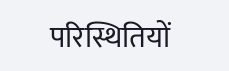परिस्थितियों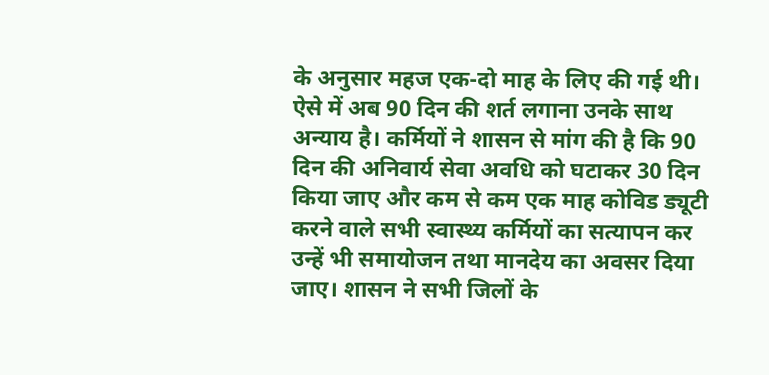के अनुसार महज एक-दो माह के लिए की गई थी। ऐसे में अब 90 दिन की शर्त लगाना उनके साथ अन्याय है। कर्मियों ने शासन से मांग की है कि 90 दिन की अनिवार्य सेवा अवधि को घटाकर 30 दिन किया जाए और कम से कम एक माह कोविड ड्यूटी करने वाले सभी स्वास्थ्य कर्मियों का सत्यापन कर उन्हें भी समायोजन तथा मानदेय का अवसर दिया जाए। शासन ने सभी जिलों के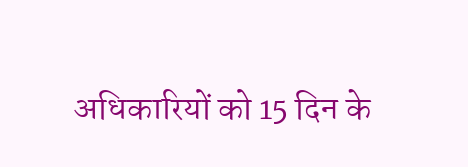अधिकारियों को 15 दिन के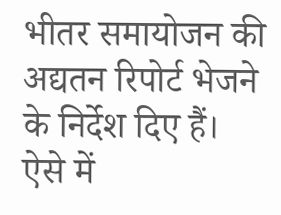भीतर समायोजन की अद्यतन रिपोर्ट भेजने के निर्देश दिए हैं। ऐसे में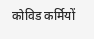कोविड कर्मियों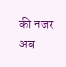की नजर अब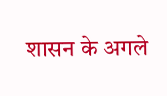शासन के अगले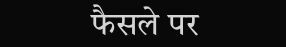फैसले पर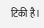टिकी है।